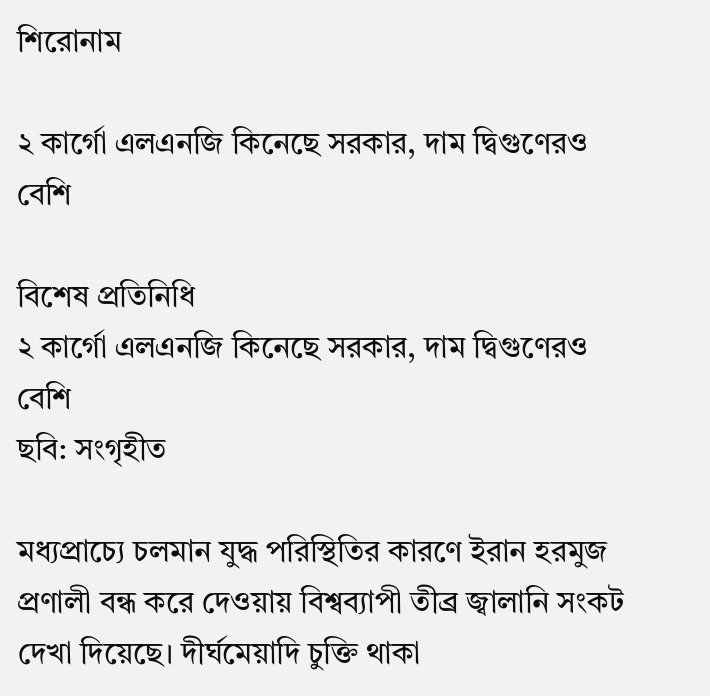শিরোনাম

২ কার্গো এলএনজি কিনেছে সরকার, দাম দ্বিগুণেরও বেশি

বিশেষ প্রতিনিধি
২ কার্গো এলএনজি কিনেছে সরকার, দাম দ্বিগুণেরও বেশি
ছবি: সংগৃহীত

মধ্যপ্রাচ্যে চলমান যুদ্ধ পরিস্থিতির কারণে ইরান হরমুজ প্রণালী বন্ধ করে দেওয়ায় বিশ্বব্যাপী তীব্র জ্বালানি সংকট দেখা দিয়েছে। দীর্ঘমেয়াদি চুক্তি থাকা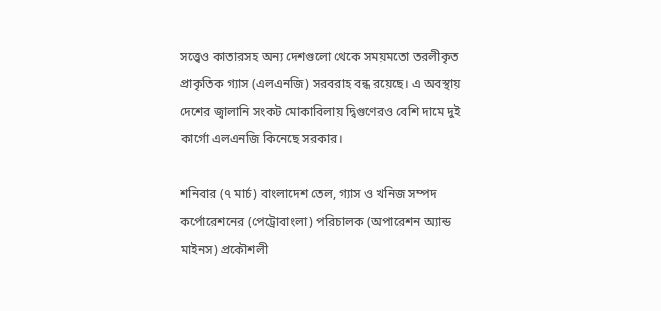সত্ত্বেও কাতারসহ অন্য দেশগুলো থেকে সময়মতো তরলীকৃত প্রাকৃতিক গ্যাস (এলএনজি) সরবরাহ বন্ধ রয়েছে। এ অবস্থায় দেশের জ্বালানি সংকট মোকাবিলায় দ্বিগুণেরও বেশি দামে দুই কার্গো এলএনজি কিনেছে সরকার।

শনিবার (৭ মার্চ) বাংলাদেশ তেল, গ্যাস ও খনিজ সম্পদ কর্পোরেশনের (পেট্রোবাংলা) পরিচালক (অপারেশন অ্যান্ড মাইনস) প্রকৌশলী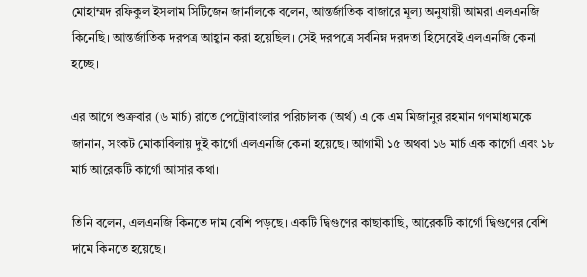মোহাম্মদ রফিকুল ইসলাম সিটিজেন জার্নালকে বলেন, আন্তর্জাতিক বাজারে মূল্য অনুযায়ী আমরা এলএনজি কিনেছি। আন্তর্জাতিক দরপত্র আহ্বান করা হয়েছিল। সেই দরপত্রে সর্বনিম্ন দরদতা হিসেবেই এলএনজি কেনা হচ্ছে।

এর আগে শুক্রবার (৬ মার্চ) রাতে পেট্রোবাংলার পরিচালক (অর্থ) এ কে এম মিজানুর রহমান গণমাধ্যমকে জানান, সংকট মোকাবিলায় দুই কার্গো এলএনজি কেনা হয়েছে। আগামী ১৫ অথবা ১৬ মার্চ এক কার্গো এবং ১৮ মার্চ আরেকটি কার্গো আসার কথা।

তিনি বলেন, এলএনজি কিনতে দাম বেশি পড়ছে। একটি দ্বিগুণের কাছাকাছি, আরেকটি কার্গো দ্বিগুণের বেশি দামে কিনতে হয়েছে।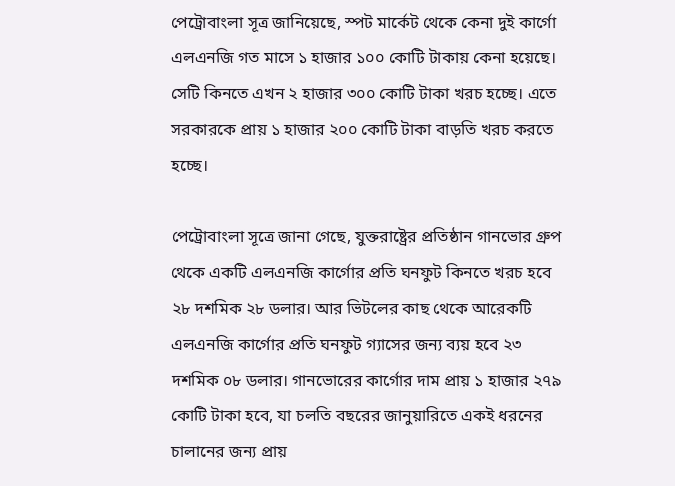পেট্রোবাংলা সূত্র জানিয়েছে, স্পট মার্কেট থেকে কেনা দুই কার্গো এলএনজি গত মাসে ১ হাজার ১০০ কোটি টাকায় কেনা হয়েছে। সেটি কিনতে এখন ২ হাজার ৩০০ কোটি টাকা খরচ হচ্ছে। এতে সরকারকে প্রায় ১ হাজার ২০০ কোটি টাকা বাড়তি খরচ করতে হচ্ছে।

পেট্রোবাংলা সূত্রে জানা গেছে, যুক্তরাষ্ট্রের প্রতিষ্ঠান গানভোর গ্রুপ থেকে একটি এলএনজি কার্গোর প্রতি ঘনফুট কিনতে খরচ হবে ২৮ দশমিক ২৮ ডলার। আর ভিটলের কাছ থেকে আরেকটি এলএনজি কার্গোর প্রতি ঘনফুট গ্যাসের জন্য ব্যয় হবে ২৩ দশমিক ০৮ ডলার। গানভোরের কার্গোর দাম প্রায় ১ হাজার ২৭৯ কোটি টাকা হবে, যা চলতি বছরের জানুয়ারিতে একই ধরনের চালানের জন্য প্রায়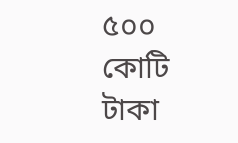৫০০ কোটি টাকা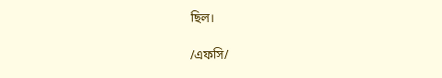ছিল।

/এফসি/